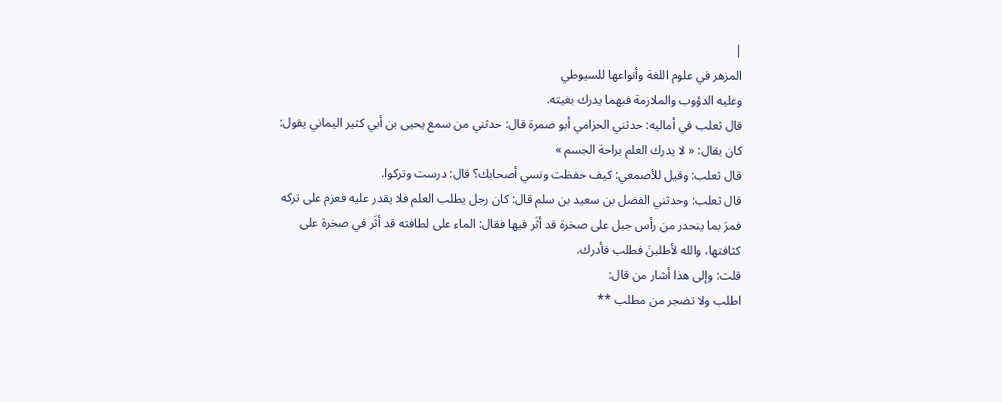|
المزهر في علوم اللغة وأنواعها للسيوطي
وعليه الدؤوب والملازمة فبهما يدرك بغيته.
قال ثعلب في أماليه: حدثني الحزامي أبو ضمرة قال: حدثني من سمع يحيى بن أبي كثير اليماني يقول: كان يقال: « لا يدرك العلم براحة الجسم »
قال ثعلب: وقيل للأصمعي: كيف حفظت ونسي أصحابك؟ قال: درست وتركوا.
قال ثعلب: وحدثني الفضل بن سعيد بن سلم قال: كان رجل يطلب العلم فلا يقدر عليه فعزم على تركه فمرَ بما ينحدر من رأس جبل على صخرة قد أثَر فيها فقال: الماء على لطافته قد أثَر في صخرة على كثافتها، والله لأطلبنَ فطلب فأدرك.
قلت: وإلى هذا أشار من قال:
اطلب ولا تضجر من مطلب **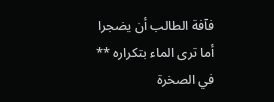فآفة الطالب أن يضجرا
أما ترى الماء بتكراره ** في الصخرة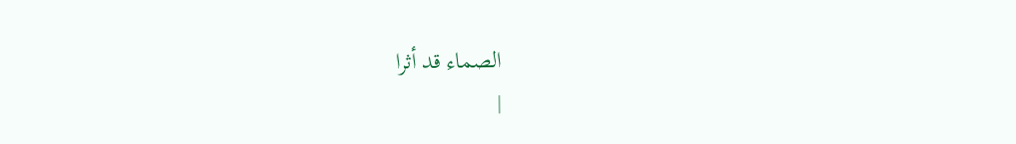الصماء قد أثرا
|